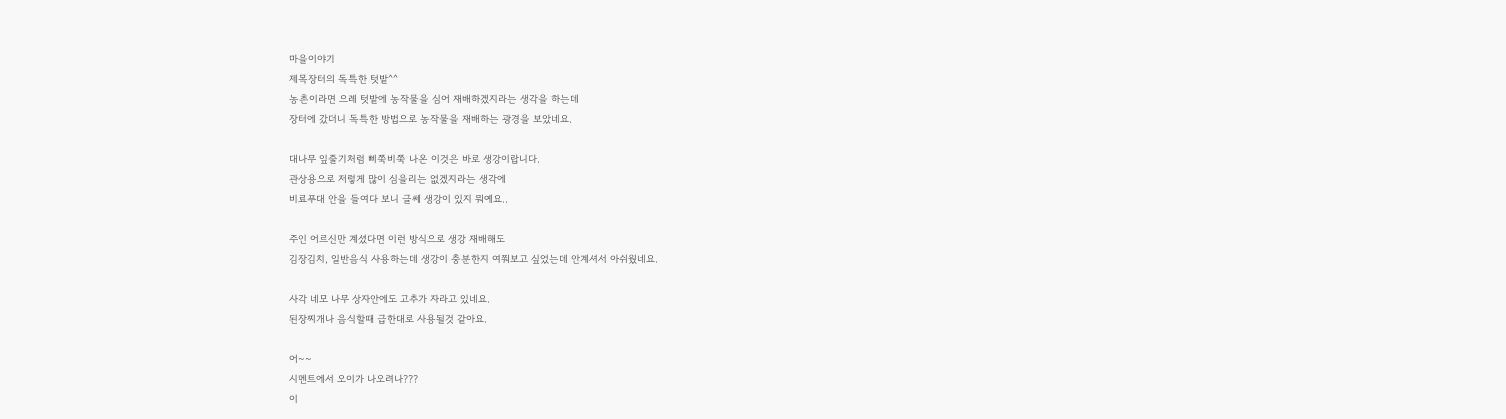마을이야기
제목장터의 독특한 텃밭^^
농촌이라면 으례 텃밭에 농작물을 심어 재배하겠지라는 생각을 하는데
장터에 갔더니 독특한 방법으로 농작물을 재배하는 광경을 보았네요.

대나무 잎줄기처럼 삐쭉비쭉 나온 이것은 바로 생강이랍니다.
관상용으로 저렇게 많이 심을리는 없겠지라는 생각에
비료푸대 안을 들여다 보니 글쎄 생강이 있지 뭐예요..

주인 어르신만 계셨다면 이런 방식으로 생강 재배해도
김장김치, 일반음식 사용하는데 생강이 충분한지 여쭤보고 싶었는데 안계셔서 아쉬웠네요.

사각 네모 나무 상자안에도 고추가 자라고 있네요.
된장찌개나 음식할때 급한대로 사용될것 같아요.

어~~
시멘트에서 오이가 나오려나???
이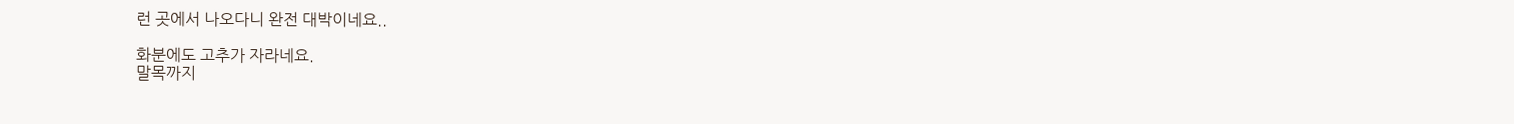런 곳에서 나오다니 완전 대박이네요..

화분에도 고추가 자라네요.
말목까지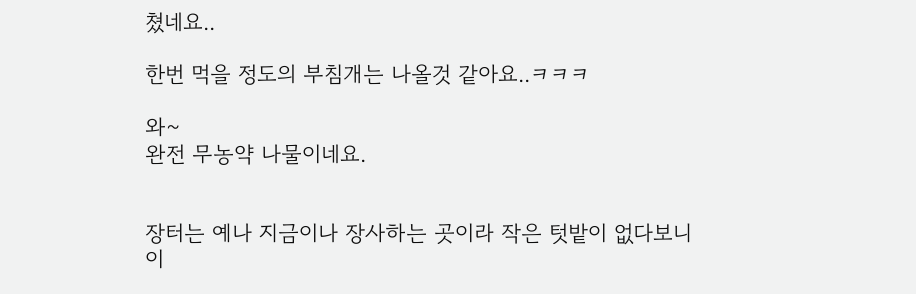쳤네요..

한번 먹을 정도의 부침개는 나올것 같아요..ㅋㅋㅋ

와~
완전 무농약 나물이네요.


장터는 예나 지금이나 장사하는 곳이라 작은 텃밭이 없다보니
이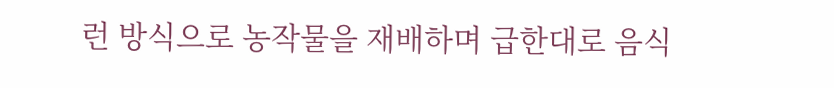런 방식으로 농작물을 재배하며 급한대로 음식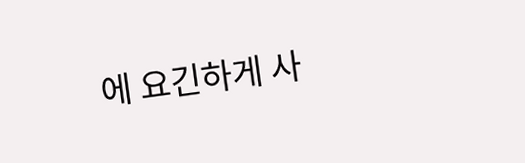에 요긴하게 사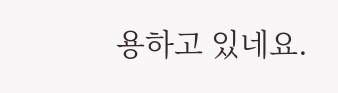용하고 있네요.